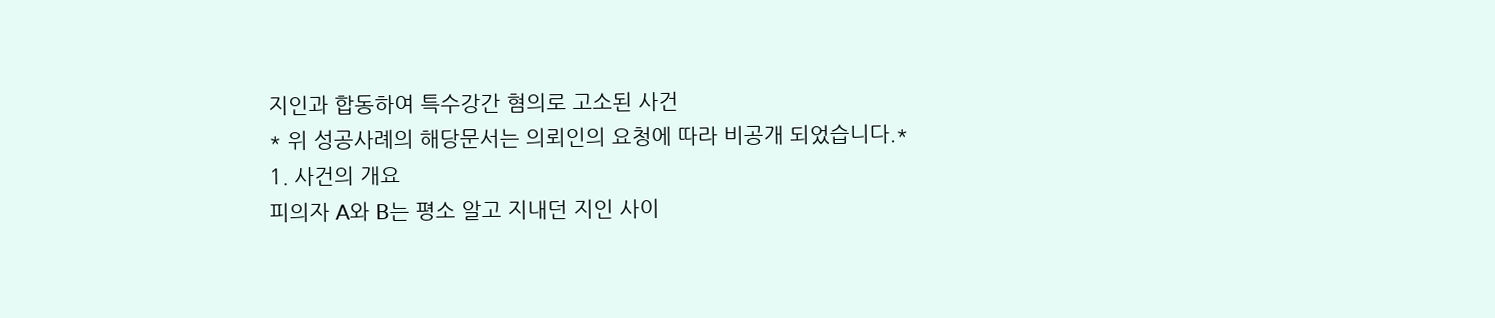지인과 합동하여 특수강간 혐의로 고소된 사건
* 위 성공사례의 해당문서는 의뢰인의 요청에 따라 비공개 되었습니다.*
1. 사건의 개요
피의자 A와 B는 평소 알고 지내던 지인 사이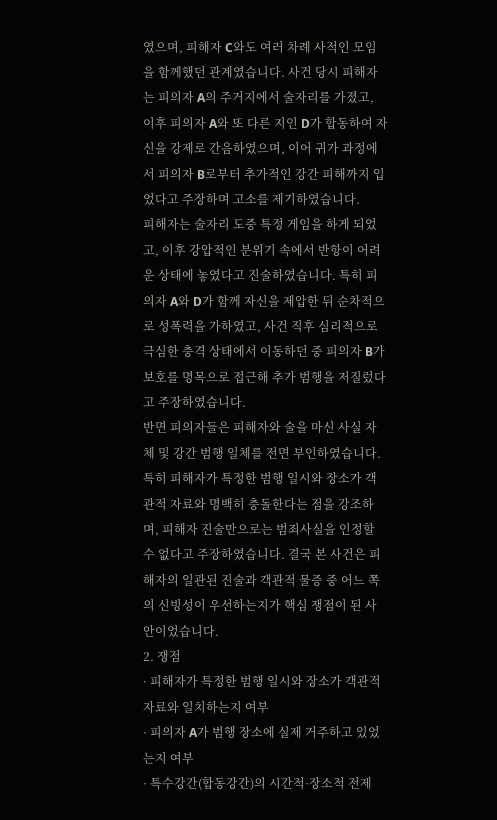였으며, 피해자 C와도 여러 차례 사적인 모임을 함께했던 관계였습니다. 사건 당시 피해자는 피의자 A의 주거지에서 술자리를 가졌고, 이후 피의자 A와 또 다른 지인 D가 합동하여 자신을 강제로 간음하였으며, 이어 귀가 과정에서 피의자 B로부터 추가적인 강간 피해까지 입었다고 주장하며 고소를 제기하였습니다.
피해자는 술자리 도중 특정 게임을 하게 되었고, 이후 강압적인 분위기 속에서 반항이 어려운 상태에 놓였다고 진술하였습니다. 특히 피의자 A와 D가 함께 자신을 제압한 뒤 순차적으로 성폭력을 가하였고, 사건 직후 심리적으로 극심한 충격 상태에서 이동하던 중 피의자 B가 보호를 명목으로 접근해 추가 범행을 저질렀다고 주장하였습니다.
반면 피의자들은 피해자와 술을 마신 사실 자체 및 강간 범행 일체를 전면 부인하였습니다. 특히 피해자가 특정한 범행 일시와 장소가 객관적 자료와 명백히 충돌한다는 점을 강조하며, 피해자 진술만으로는 범죄사실을 인정할 수 없다고 주장하였습니다. 결국 본 사건은 피해자의 일관된 진술과 객관적 물증 중 어느 쪽의 신빙성이 우선하는지가 핵심 쟁점이 된 사안이었습니다.
2. 쟁점
· 피해자가 특정한 범행 일시와 장소가 객관적 자료와 일치하는지 여부
· 피의자 A가 범행 장소에 실제 거주하고 있었는지 여부
· 특수강간(합동강간)의 시간적·장소적 전제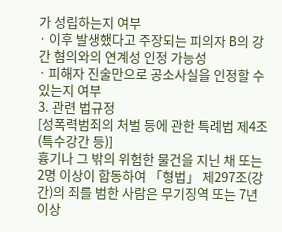가 성립하는지 여부
· 이후 발생했다고 주장되는 피의자 B의 강간 혐의와의 연계성 인정 가능성
· 피해자 진술만으로 공소사실을 인정할 수 있는지 여부
3. 관련 법규정
[성폭력범죄의 처벌 등에 관한 특례법 제4조(특수강간 등)]
흉기나 그 밖의 위험한 물건을 지닌 채 또는 2명 이상이 합동하여 「형법」 제297조(강간)의 죄를 범한 사람은 무기징역 또는 7년 이상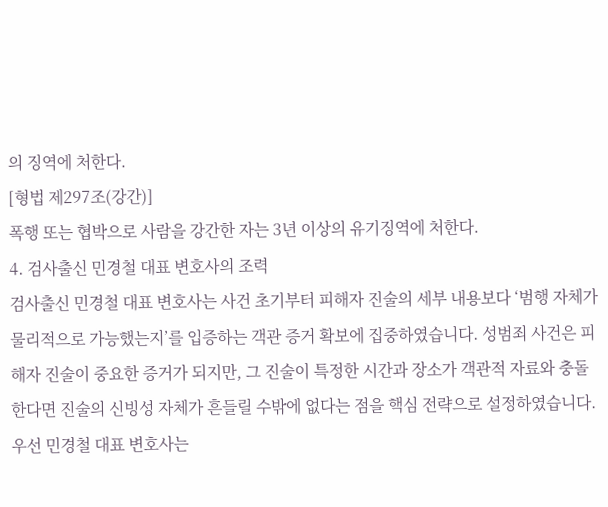의 징역에 처한다.
[형법 제297조(강간)]
폭행 또는 협박으로 사람을 강간한 자는 3년 이상의 유기징역에 처한다.
4. 검사출신 민경철 대표 변호사의 조력
검사출신 민경철 대표 변호사는 사건 초기부터 피해자 진술의 세부 내용보다 ‘범행 자체가 물리적으로 가능했는지’를 입증하는 객관 증거 확보에 집중하였습니다. 성범죄 사건은 피해자 진술이 중요한 증거가 되지만, 그 진술이 특정한 시간과 장소가 객관적 자료와 충돌한다면 진술의 신빙성 자체가 흔들릴 수밖에 없다는 점을 핵심 전략으로 설정하였습니다.
우선 민경철 대표 변호사는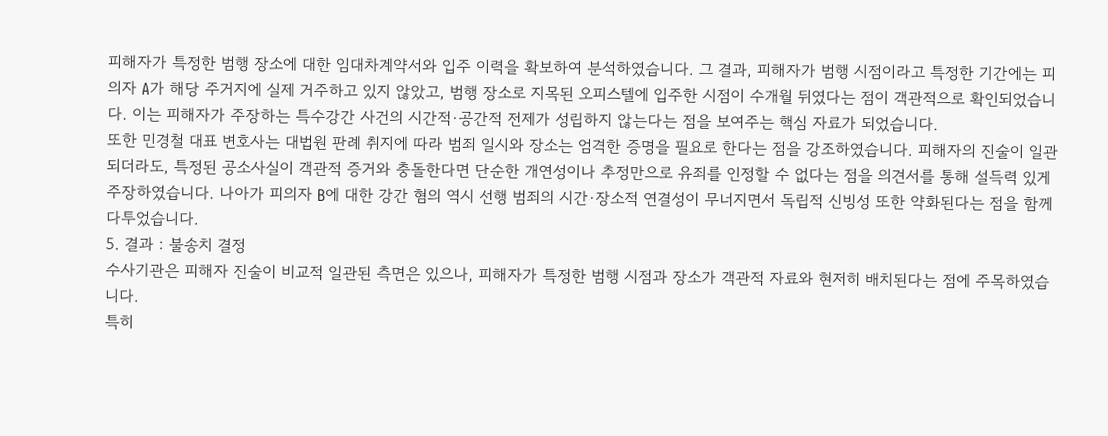피해자가 특정한 범행 장소에 대한 임대차계약서와 입주 이력을 확보하여 분석하였습니다. 그 결과, 피해자가 범행 시점이라고 특정한 기간에는 피의자 A가 해당 주거지에 실제 거주하고 있지 않았고, 범행 장소로 지목된 오피스텔에 입주한 시점이 수개월 뒤였다는 점이 객관적으로 확인되었습니다. 이는 피해자가 주장하는 특수강간 사건의 시간적·공간적 전제가 성립하지 않는다는 점을 보여주는 핵심 자료가 되었습니다.
또한 민경철 대표 변호사는 대법원 판례 취지에 따라 범죄 일시와 장소는 엄격한 증명을 필요로 한다는 점을 강조하였습니다. 피해자의 진술이 일관되더라도, 특정된 공소사실이 객관적 증거와 충돌한다면 단순한 개연성이나 추정만으로 유죄를 인정할 수 없다는 점을 의견서를 통해 설득력 있게 주장하였습니다. 나아가 피의자 B에 대한 강간 혐의 역시 선행 범죄의 시간·장소적 연결성이 무너지면서 독립적 신빙성 또한 약화된다는 점을 함께 다투었습니다.
5. 결과 : 불송치 결정
수사기관은 피해자 진술이 비교적 일관된 측면은 있으나, 피해자가 특정한 범행 시점과 장소가 객관적 자료와 현저히 배치된다는 점에 주목하였습니다.
특히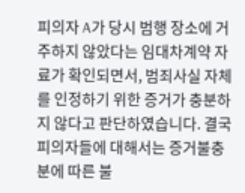피의자 A가 당시 범행 장소에 거주하지 않았다는 임대차계약 자료가 확인되면서, 범죄사실 자체를 인정하기 위한 증거가 충분하지 않다고 판단하였습니다. 결국 피의자들에 대해서는 증거불충분에 따른 불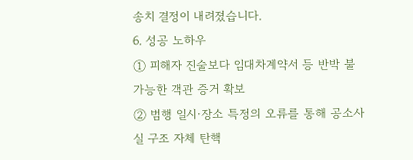송치 결정이 내려졌습니다.
6. 성공 노하우
① 피해자 진술보다 임대차계약서 등 반박 불가능한 객관 증거 확보
② 범행 일시·장소 특정의 오류를 통해 공소사실 구조 자체 탄핵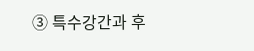③ 특수강간과 후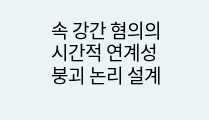속 강간 혐의의 시간적 연계성 붕괴 논리 설계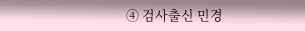④ 검사출신 민경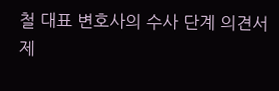철 대표 변호사의 수사 단계 의견서 제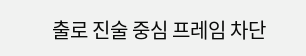출로 진술 중심 프레임 차단